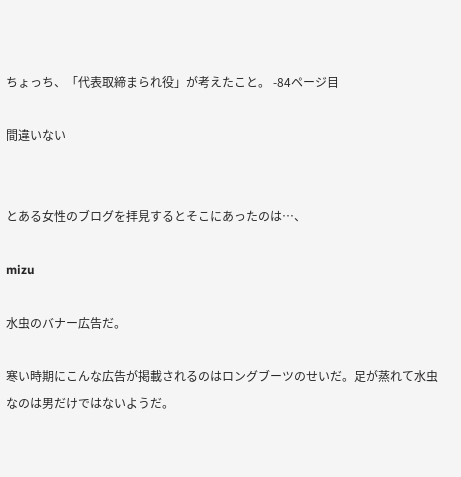ちょっち、「代表取締まられ役」が考えたこと。 -84ページ目

間違いない


とある女性のブログを拝見するとそこにあったのは…、

mizu

水虫のバナー広告だ。

寒い時期にこんな広告が掲載されるのはロングブーツのせいだ。足が蒸れて水虫なのは男だけではないようだ。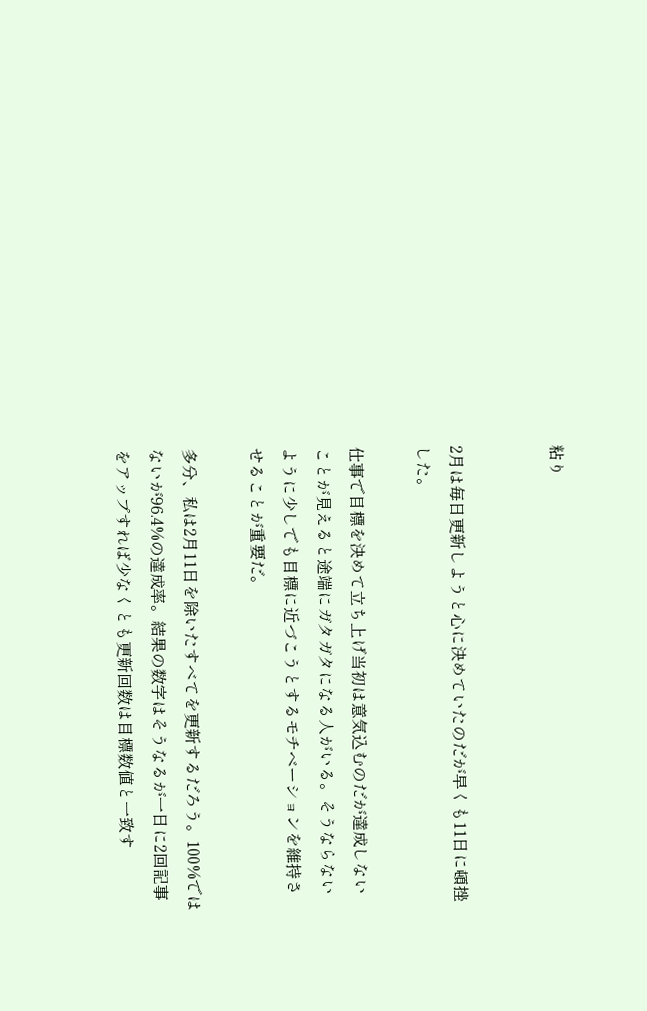粘り


2月は毎日更新しようと心に決めていたのだが早くも11日に頓挫した。

仕事で目標を決めて立ち上げ当初は意気込むのだが達成しないことが見えると途端にガタガタになる人がいる。そうならないように少しでも目標に近づこうとするモチベーションを維持させることが重要だ。

多分、私は2月11日を除いたすべてを更新するだろう。100%ではないが96.4%の達成率。結果の数字はそうなるが一日に2回記事をアップすれば少なくとも更新回数は目標数値と一致す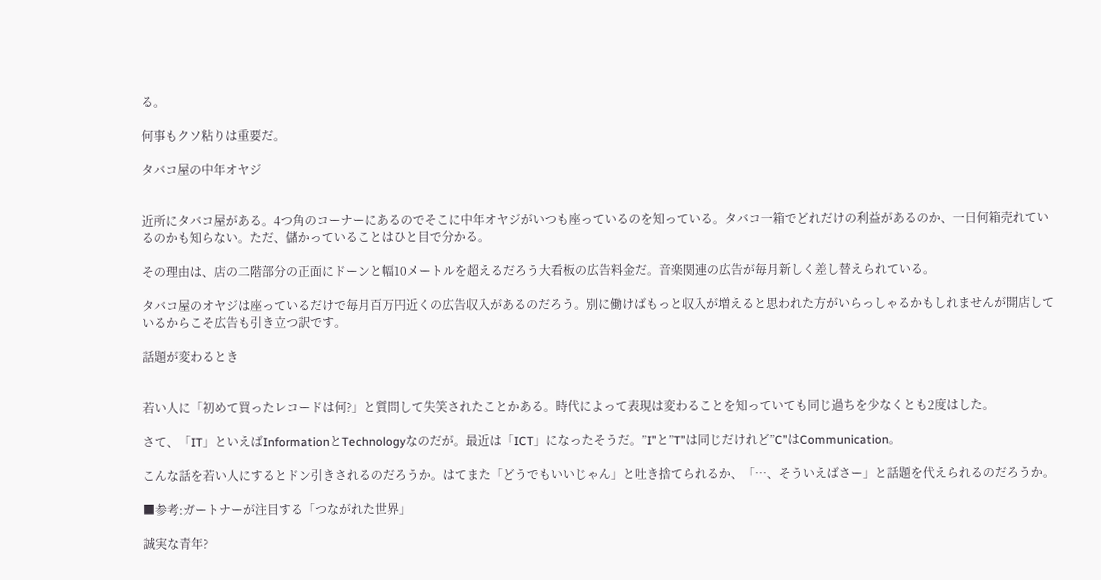る。

何事もクソ粘りは重要だ。

タバコ屋の中年オヤジ


近所にタバコ屋がある。4つ角のコーナーにあるのでそこに中年オヤジがいつも座っているのを知っている。タバコ一箱でどれだけの利益があるのか、一日何箱売れているのかも知らない。ただ、儲かっていることはひと目で分かる。

その理由は、店の二階部分の正面にドーンと幅10メートルを超えるだろう大看板の広告料金だ。音楽関連の広告が毎月新しく差し替えられている。

タバコ屋のオヤジは座っているだけで毎月百万円近くの広告収入があるのだろう。別に働けばもっと収入が増えると思われた方がいらっしゃるかもしれませんが開店しているからこそ広告も引き立つ訳です。

話題が変わるとき


若い人に「初めて買ったレコードは何?」と質問して失笑されたことかある。時代によって表現は変わることを知っていても同じ過ちを少なくとも2度はした。

さて、「IT」といえばInformationとTechnologyなのだが。最近は「ICT」になったそうだ。”I”と”T”は同じだけれど”C”はCommunication。

こんな話を若い人にするとドン引きされるのだろうか。はてまた「どうでもいいじゃん」と吐き捨てられるか、「…、そういえばさー」と話題を代えられるのだろうか。

■参考:ガートナーが注目する「つながれた世界」

誠実な青年?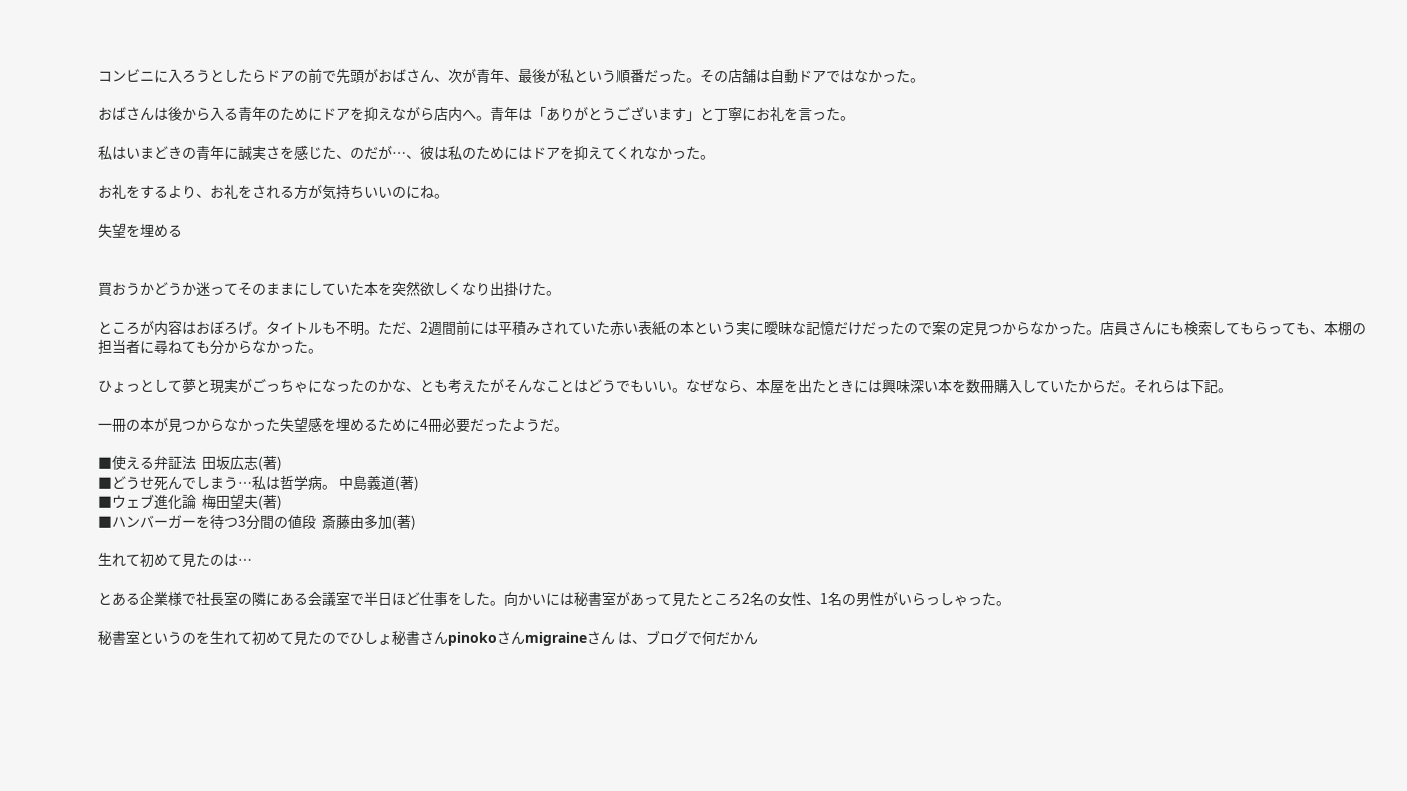コンビニに入ろうとしたらドアの前で先頭がおばさん、次が青年、最後が私という順番だった。その店舗は自動ドアではなかった。

おばさんは後から入る青年のためにドアを抑えながら店内へ。青年は「ありがとうございます」と丁寧にお礼を言った。

私はいまどきの青年に誠実さを感じた、のだが…、彼は私のためにはドアを抑えてくれなかった。

お礼をするより、お礼をされる方が気持ちいいのにね。

失望を埋める


買おうかどうか迷ってそのままにしていた本を突然欲しくなり出掛けた。

ところが内容はおぼろげ。タイトルも不明。ただ、2週間前には平積みされていた赤い表紙の本という実に曖昧な記憶だけだったので案の定見つからなかった。店員さんにも検索してもらっても、本棚の担当者に尋ねても分からなかった。

ひょっとして夢と現実がごっちゃになったのかな、とも考えたがそんなことはどうでもいい。なぜなら、本屋を出たときには興味深い本を数冊購入していたからだ。それらは下記。

一冊の本が見つからなかった失望感を埋めるために4冊必要だったようだ。

■使える弁証法  田坂広志(著)
■どうせ死んでしまう…私は哲学病。 中島義道(著)
■ウェブ進化論  梅田望夫(著)
■ハンバーガーを待つ3分間の値段  斎藤由多加(著)

生れて初めて見たのは…

とある企業様で社長室の隣にある会議室で半日ほど仕事をした。向かいには秘書室があって見たところ2名の女性、1名の男性がいらっしゃった。

秘書室というのを生れて初めて見たのでひしょ秘書さんpinokoさんmigraineさん は、ブログで何だかん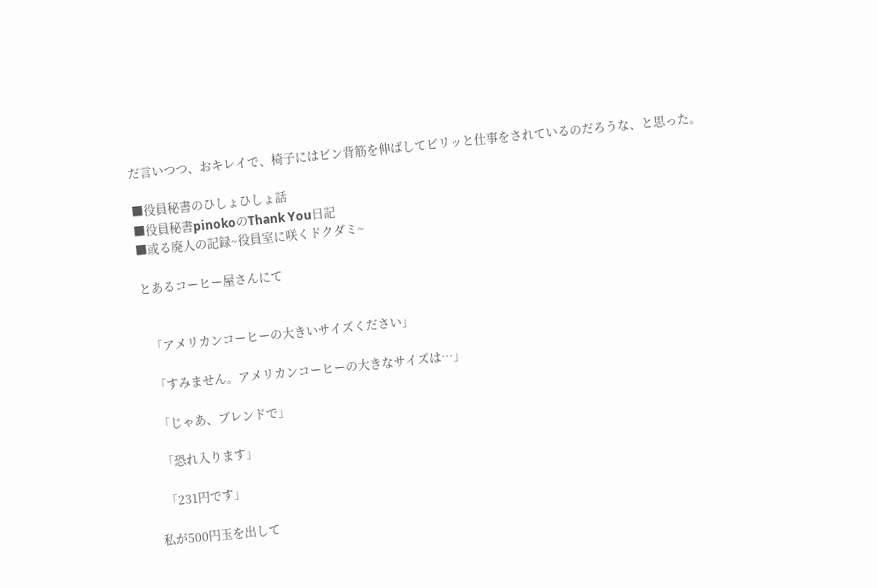だ言いつつ、おキレイで、椅子にはピン背筋を伸ばしてピリッと仕事をされているのだろうな、と思った。

■役員秘書のひしょひしょ話
■役員秘書pinokoのThank You日記
■或る廃人の記録~役員室に咲くドクダミ~

とあるコーヒー屋さんにて


  「アメリカンコーヒーの大きいサイズください」

  「すみません。アメリカンコーヒーの大きなサイズは…」

  「じゃあ、ブレンドで」

  「恐れ入ります」

  「231円です」

私が500円玉を出して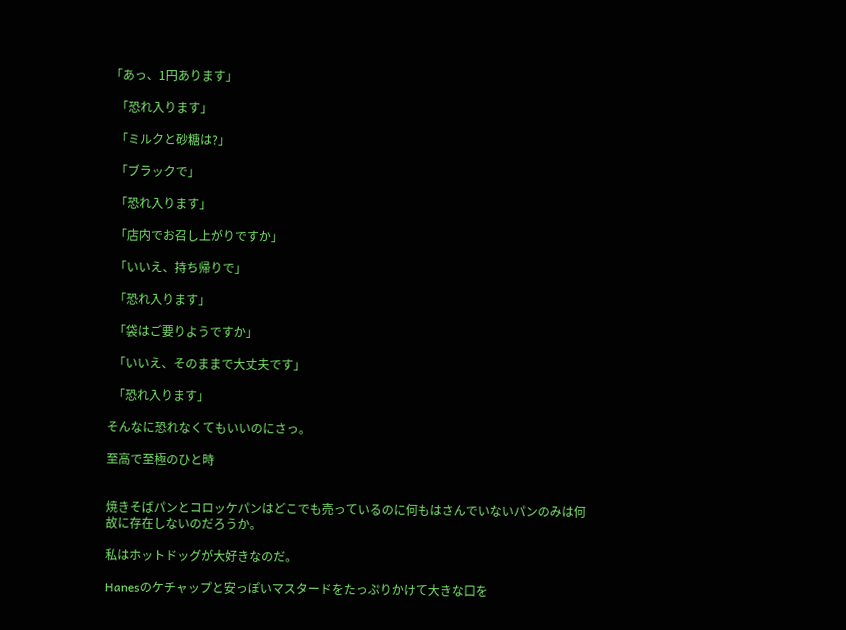「あっ、1円あります」

  「恐れ入ります」

  「ミルクと砂糖は?」

  「ブラックで」

  「恐れ入ります」

  「店内でお召し上がりですか」

  「いいえ、持ち帰りで」

  「恐れ入ります」

  「袋はご要りようですか」

  「いいえ、そのままで大丈夫です」

  「恐れ入ります」

そんなに恐れなくてもいいのにさっ。

至高で至極のひと時


焼きそばパンとコロッケパンはどこでも売っているのに何もはさんでいないパンのみは何故に存在しないのだろうか。

私はホットドッグが大好きなのだ。

Hanesのケチャップと安っぽいマスタードをたっぷりかけて大きな口を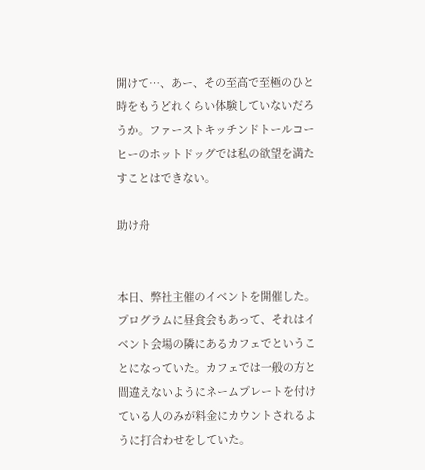開けて…、あー、その至高で至極のひと時をもうどれくらい体験していないだろうか。ファーストキッチンドトールコーヒーのホットドッグでは私の欲望を満たすことはできない。

助け舟


本日、弊社主催のイベントを開催した。プログラムに昼食会もあって、それはイベント会場の隣にあるカフェでということになっていた。カフェでは一般の方と間違えないようにネームプレートを付けている人のみが料金にカウントされるように打合わせをしていた。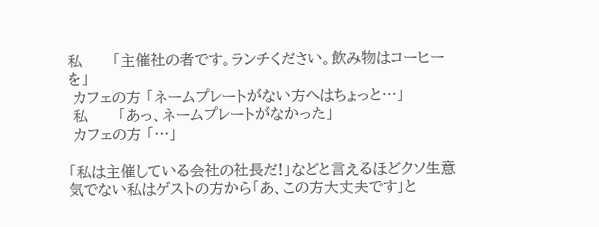私      「主催社の者です。ランチください。飲み物はコーヒーを」
 カフェの方 「ネームプレートがない方へはちょっと…」
 私      「あっ、ネームプレートがなかった」
 カフェの方 「…」

「私は主催している会社の社長だ!」などと言えるほどクソ生意気でない私はゲストの方から「あ、この方大丈夫です」と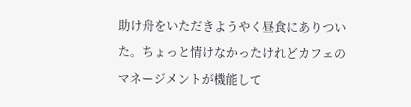助け舟をいただきようやく昼食にありついた。ちょっと情けなかったけれどカフェのマネージメントが機能して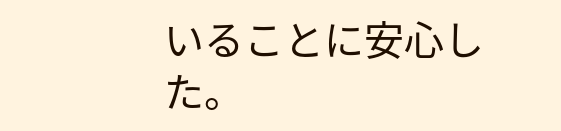いることに安心した。